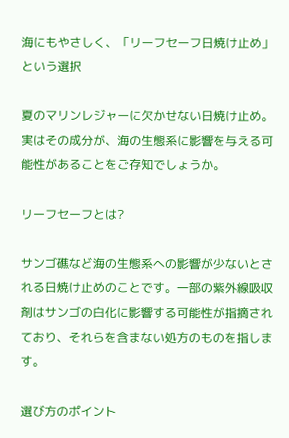海にもやさしく、「リーフセーフ日焼け止め」という選択

夏のマリンレジャーに欠かせない日焼け止め。実はその成分が、海の生態系に影響を与える可能性があることをご存知でしょうか。

リーフセーフとは?

サンゴ礁など海の生態系への影響が少ないとされる日焼け止めのことです。一部の紫外線吸収剤はサンゴの白化に影響する可能性が指摘されており、それらを含まない処方のものを指します。

選び方のポイント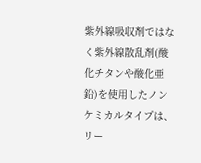紫外線吸収剤ではなく紫外線散乱剤(酸化チタンや酸化亜鉛)を使用したノンケミカルタイプは、リー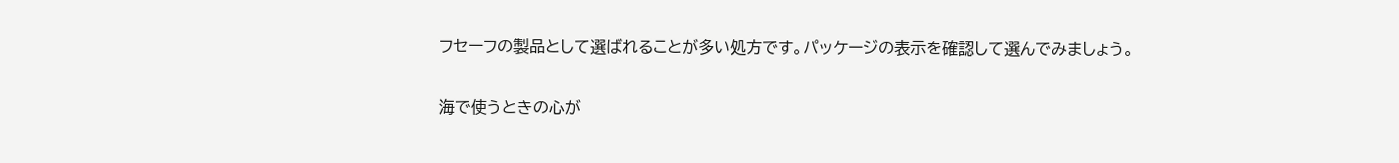フセーフの製品として選ばれることが多い処方です。パッケージの表示を確認して選んでみましょう。

海で使うときの心が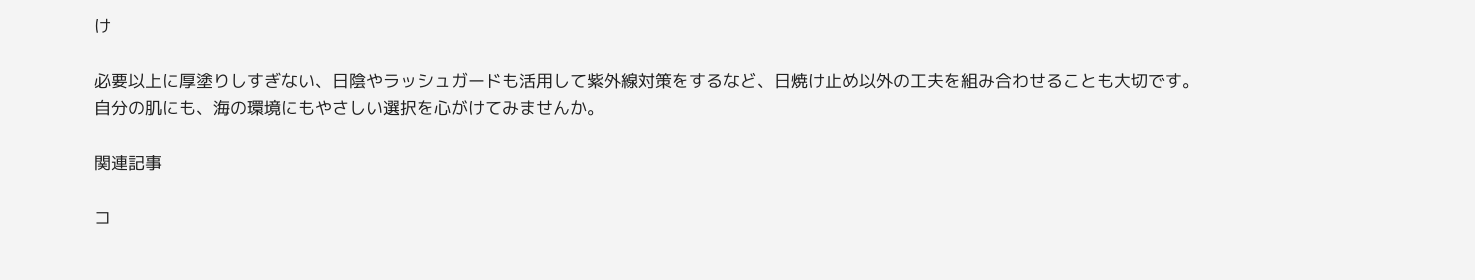け

必要以上に厚塗りしすぎない、日陰やラッシュガードも活用して紫外線対策をするなど、日焼け止め以外の工夫を組み合わせることも大切です。
自分の肌にも、海の環境にもやさしい選択を心がけてみませんか。

関連記事

コ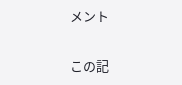メント

この記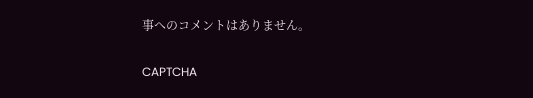事へのコメントはありません。

CAPTCHA